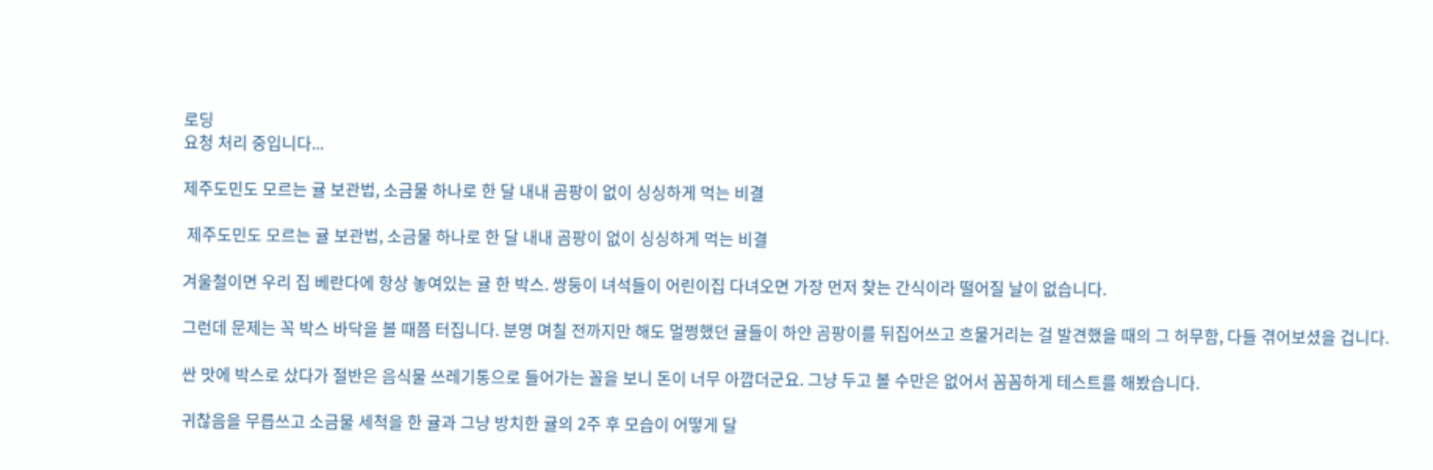로딩
요청 처리 중입니다...

제주도민도 모르는 귤 보관법, 소금물 하나로 한 달 내내 곰팡이 없이 싱싱하게 먹는 비결

 제주도민도 모르는 귤 보관법, 소금물 하나로 한 달 내내 곰팡이 없이 싱싱하게 먹는 비결

겨울철이면 우리 집 베란다에 항상 놓여있는 귤 한 박스. 쌍둥이 녀석들이 어린이집 다녀오면 가장 먼저 찾는 간식이라 떨어질 날이 없습니다.

그런데 문제는 꼭 박스 바닥을 볼 때쯤 터집니다. 분명 며칠 전까지만 해도 멀쩡했던 귤들이 하얀 곰팡이를 뒤집어쓰고 흐물거리는 걸 발견했을 때의 그 허무함, 다들 겪어보셨을 겁니다.

싼 맛에 박스로 샀다가 절반은 음식물 쓰레기통으로 들어가는 꼴을 보니 돈이 너무 아깝더군요. 그냥 두고 볼 수만은 없어서 꼼꼼하게 테스트를 해봤습니다.

귀찮음을 무릅쓰고 소금물 세척을 한 귤과 그냥 방치한 귤의 2주 후 모습이 어떻게 달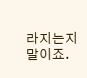라지는지 말이죠.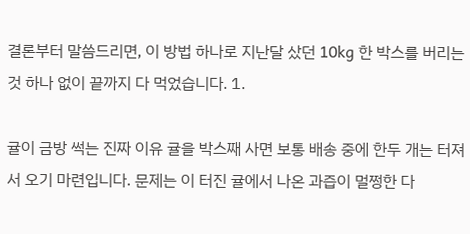결론부터 말씀드리면, 이 방법 하나로 지난달 샀던 10kg 한 박스를 버리는 것 하나 없이 끝까지 다 먹었습니다. 1.

귤이 금방 썩는 진짜 이유 귤을 박스째 사면 보통 배송 중에 한두 개는 터져서 오기 마련입니다. 문제는 이 터진 귤에서 나온 과즙이 멀쩡한 다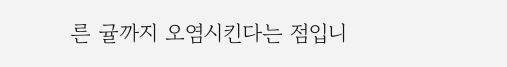른 귤까지 오염시킨다는 점입니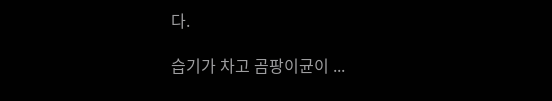다.

습기가 차고 곰팡이균이 ...